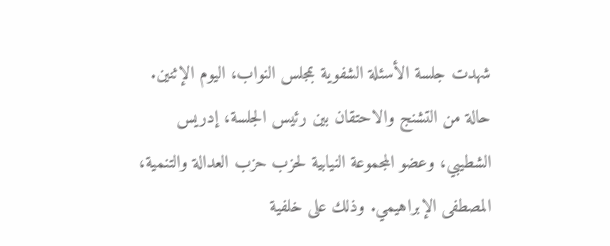شهدت جلسة الأسئلة الشفوية بمجلس النواب، اليوم الإثنين. حالة من التشنج والاحتقان بين رئيس الجلسة، إدريس الشطيبي، وعضو المجموعة النيابية لحزب حزب العدالة والتنمية، المصطفى الإبراهيمي. وذلك على خلفية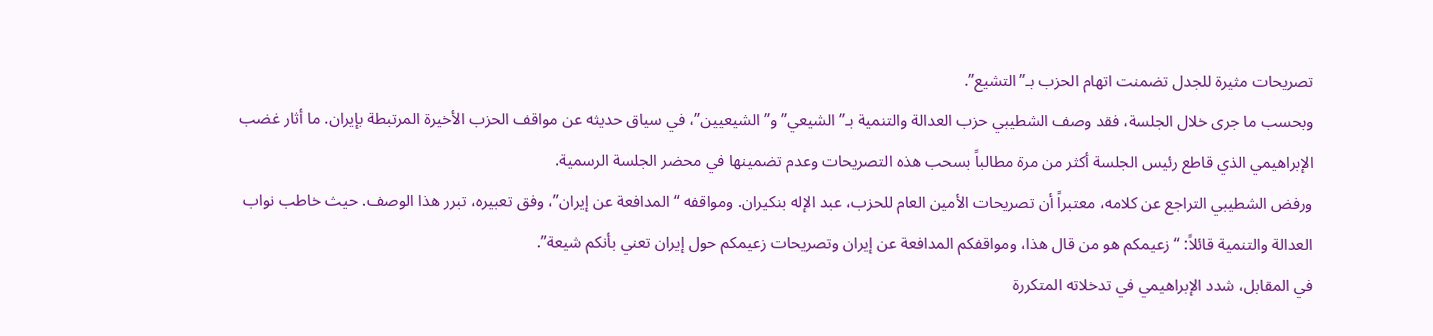تصريحات مثيرة للجدل تضمنت اتهام الحزب بـ”التشيع”.
وبحسب ما جرى خلال الجلسة، فقد وصف الشطيبي حزب العدالة والتنمية بـ”الشيعي” و”الشيعيين”، في سياق حديثه عن مواقف الحزب الأخيرة المرتبطة بإيران. ما أثار غضب الإبراهيمي الذي قاطع رئيس الجلسة أكثر من مرة مطالباً بسحب هذه التصريحات وعدم تضمينها في محضر الجلسة الرسمية.
ورفض الشطيبي التراجع عن كلامه، معتبراً أن تصريحات الأمين العام للحزب، عبد الإله بنكيران. ومواقفه “المدافعة عن إيران”، وفق تعبيره، تبرر هذا الوصف. حيث خاطب نواب العدالة والتنمية قائلاً: “زعيمكم هو من قال هذا، ومواقفكم المدافعة عن إيران وتصريحات زعيمكم حول إيران تعني بأنكم شيعة”.
في المقابل، شدد الإبراهيمي في تدخلاته المتكررة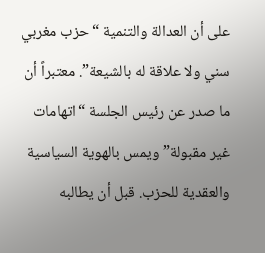على أن العدالة والتنمية “حزب مغربي سني ولا علاقة له بالشيعة”. معتبراً أن ما صدر عن رئيس الجلسة “اتهامات غير مقبولة” ويمس بالهوية السياسية والعقدية للحزب. قبل أن يطالبه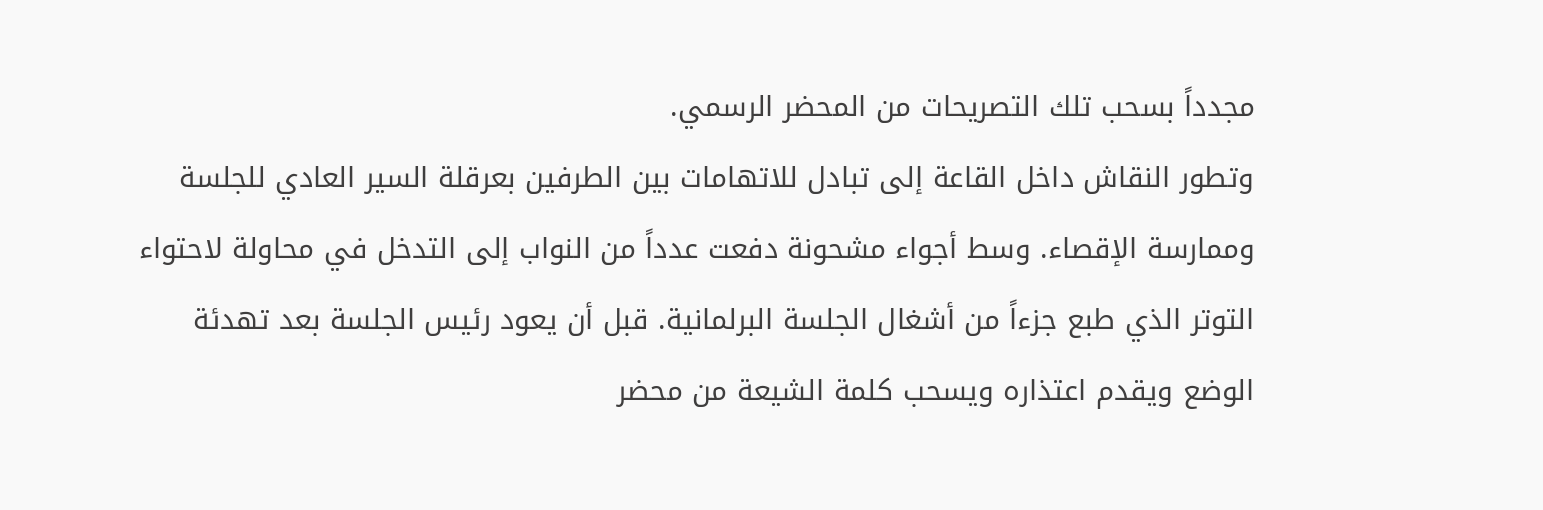مجدداً بسحب تلك التصريحات من المحضر الرسمي.
وتطور النقاش داخل القاعة إلى تبادل للاتهامات بين الطرفين بعرقلة السير العادي للجلسة وممارسة الإقصاء. وسط أجواء مشحونة دفعت عدداً من النواب إلى التدخل في محاولة لاحتواء التوتر الذي طبع جزءاً من أشغال الجلسة البرلمانية. قبل أن يعود رئيس الجلسة بعد تهدئة الوضع ويقدم اعتذاره ويسحب كلمة الشيعة من محضر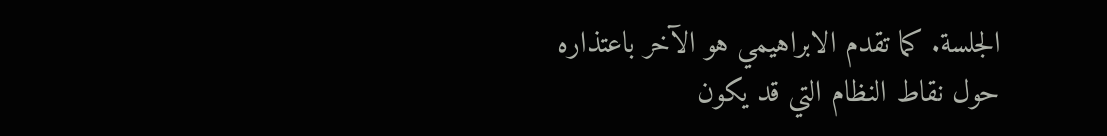الجلسة. كما تقدم الابراهيمي هو الآخر باعتذاره حول نقاط النظام التي قد يكون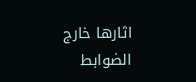اثارها خارج الضوابط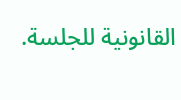القانونية للجلسة.